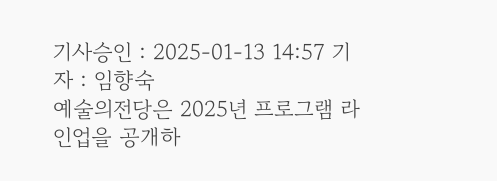기사승인 : 2025-01-13 14:57 기자 : 임향숙
예술의전당은 2025년 프로그램 라인업을 공개하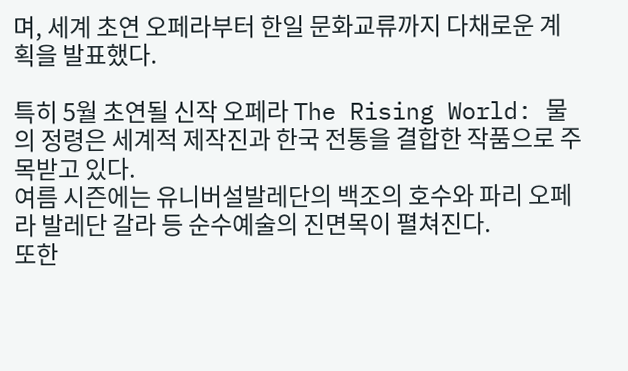며, 세계 초연 오페라부터 한일 문화교류까지 다채로운 계획을 발표했다.

특히 5월 초연될 신작 오페라 The Rising World: 물의 정령은 세계적 제작진과 한국 전통을 결합한 작품으로 주목받고 있다.
여름 시즌에는 유니버설발레단의 백조의 호수와 파리 오페라 발레단 갈라 등 순수예술의 진면목이 펼쳐진다.
또한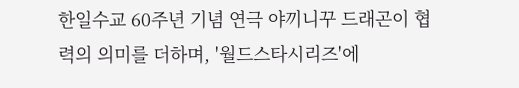한일수교 60주년 기념 연극 야끼니꾸 드래곤이 협력의 의미를 더하며, '월드스타시리즈'에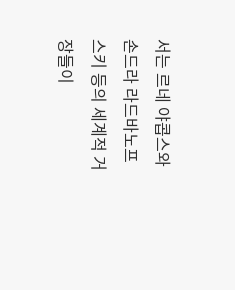서는 르네 야콥스와 손드라 라드바노프스키 등의 세계적 거장들이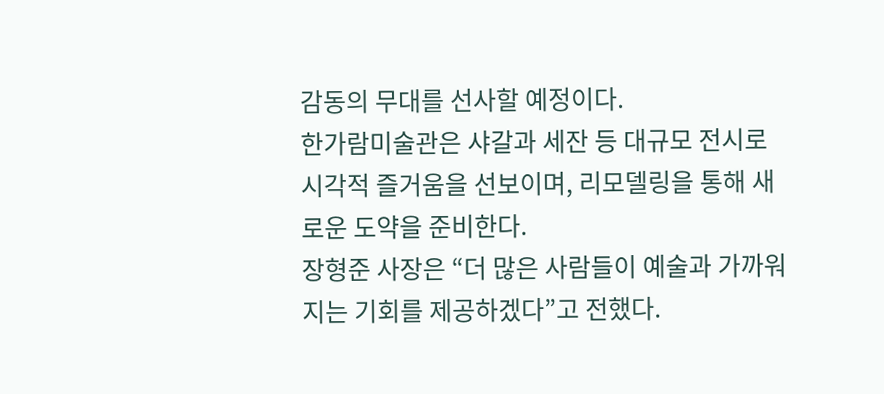감동의 무대를 선사할 예정이다.
한가람미술관은 샤갈과 세잔 등 대규모 전시로 시각적 즐거움을 선보이며, 리모델링을 통해 새로운 도약을 준비한다.
장형준 사장은 “더 많은 사람들이 예술과 가까워지는 기회를 제공하겠다”고 전했다.